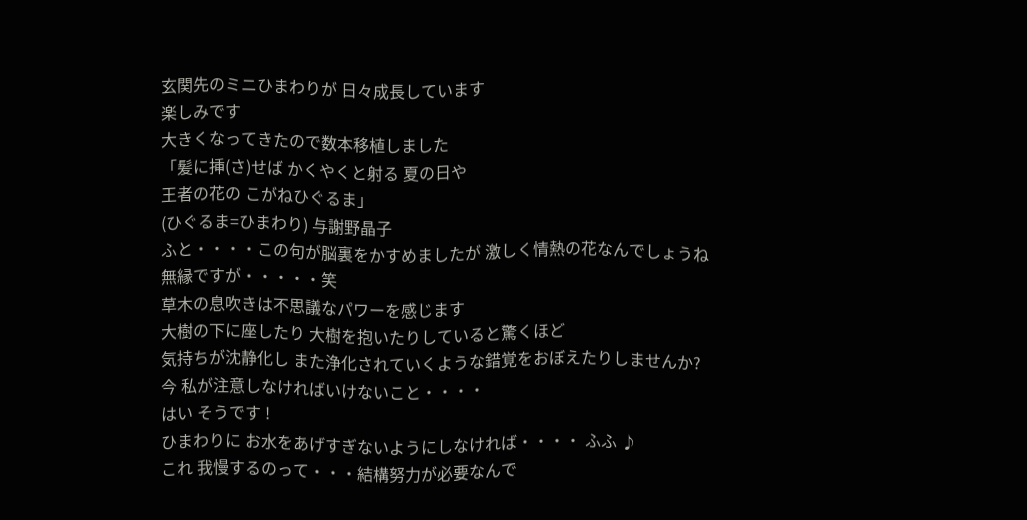玄関先のミニひまわりが 日々成長しています
楽しみです
大きくなってきたので数本移植しました
「髪に挿(さ)せば かくやくと射る 夏の日や
王者の花の こがねひぐるま」
(ひぐるま=ひまわり) 与謝野晶子
ふと・・・・この句が脳裏をかすめましたが 激しく情熱の花なんでしょうね
無縁ですが・・・・・笑
草木の息吹きは不思議なパワーを感じます
大樹の下に座したり 大樹を抱いたりしていると驚くほど
気持ちが沈静化し また浄化されていくような錯覚をおぼえたりしませんか?
今 私が注意しなければいけないこと・・・・
はい そうです !
ひまわりに お水をあげすぎないようにしなければ・・・・ ふふ ♪
これ 我慢するのって・・・結構努力が必要なんで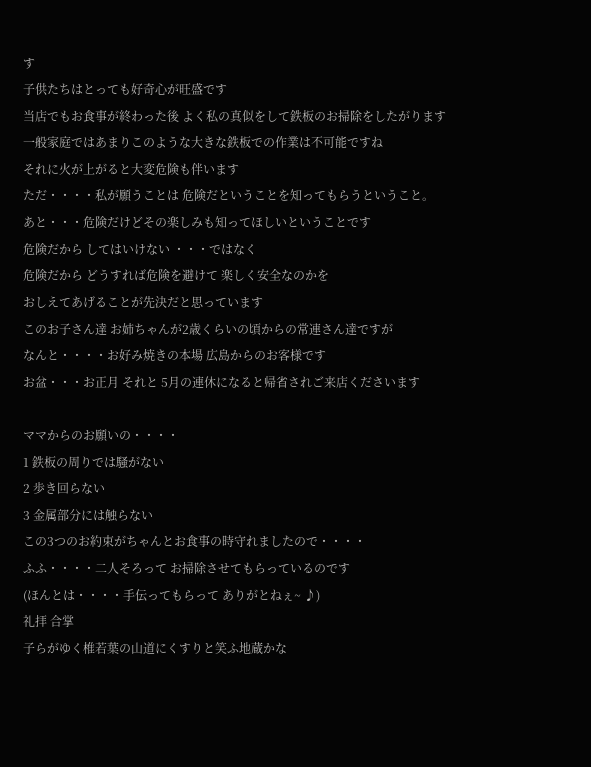す
子供たちはとっても好奇心が旺盛です
当店でもお食事が終わった後 よく私の真似をして鉄板のお掃除をしたがります
一般家庭ではあまりこのような大きな鉄板での作業は不可能ですね
それに火が上がると大変危険も伴います
ただ・・・・私が願うことは 危険だということを知ってもらうということ。
あと・・・危険だけどその楽しみも知ってほしいということです
危険だから してはいけない ・・・ではなく
危険だから どうすれば危険を避けて 楽しく安全なのかを
おしえてあげることが先決だと思っています
このお子さん達 お姉ちゃんが2歳くらいの頃からの常連さん達ですが
なんと・・・・お好み焼きの本場 広島からのお客様です
お盆・・・お正月 それと 5月の連休になると帰省されご来店くださいます

ママからのお願いの・・・・
1 鉄板の周りでは騒がない
2 歩き回らない
3 金属部分には触らない
この3つのお約束がちゃんとお食事の時守れましたので・・・・
ふふ・・・・二人そろって お掃除させてもらっているのです
(ほんとは・・・・手伝ってもらって ありがとねぇ~ ♪)
礼拝 合掌
子らがゆく椎若葉の山道にくすりと笑ふ地蔵かな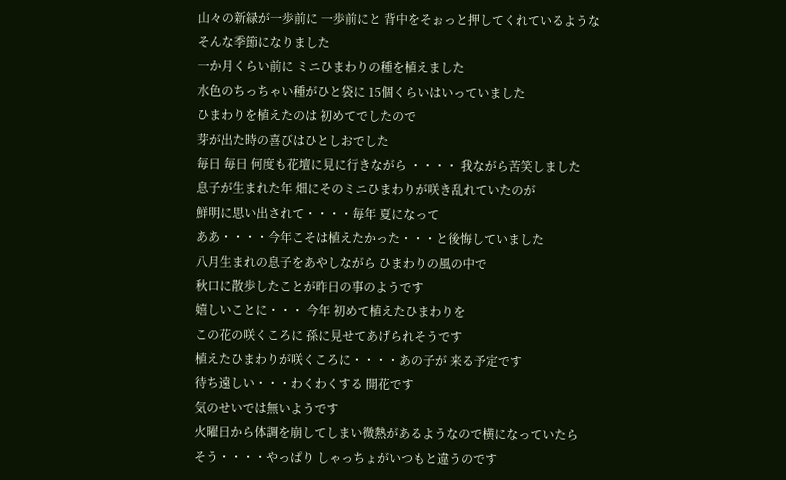山々の新緑が一歩前に 一歩前にと 背中をそぉっと押してくれているような
そんな季節になりました
一か月くらい前に ミニひまわりの種を植えました
水色のちっちゃい種がひと袋に 15個くらいはいっていました
ひまわりを植えたのは 初めてでしたので
芽が出た時の喜びはひとしおでした
毎日 毎日 何度も花壇に見に行きながら ・・・・ 我ながら苦笑しました
息子が生まれた年 畑にそのミニひまわりが咲き乱れていたのが
鮮明に思い出されて・・・・毎年 夏になって
ああ・・・・今年こそは植えたかった・・・と後悔していました
八月生まれの息子をあやしながら ひまわりの風の中で
秋口に散歩したことが昨日の事のようです
嬉しいことに・・・ 今年 初めて植えたひまわりを
この花の咲くころに 孫に見せてあげられそうです
植えたひまわりが咲くころに・・・・あの子が 来る予定です
待ち遠しい・・・わくわくする 開花です
気のせいでは無いようです
火曜日から体調を崩してしまい微熱があるようなので横になっていたら
そう・・・・やっぱり しゃっちょがいつもと違うのです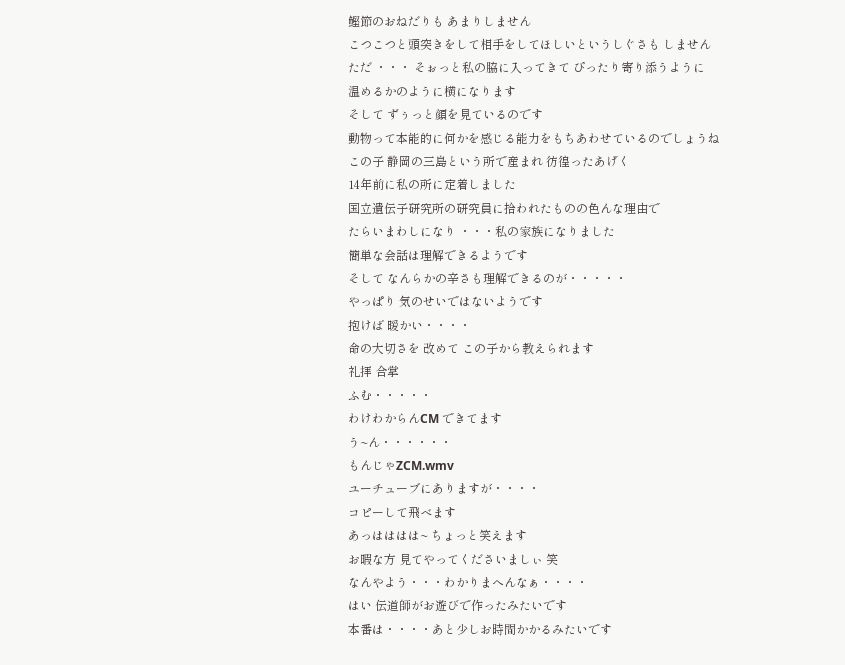鰹節のおねだりも あまりしません
こつこつと頭突きをして相手をしてほしいというしぐさも しません
ただ ・・・ そぉっと私の脇に入ってきて ぴったり寄り添うように
温めるかのように横になります
そして ずぅっと顔を見ているのです
動物って本能的に何かを感じる能力をもちあわせているのでしょうね
この子 静岡の三島という所で産まれ 彷徨ったあげく
14年前に私の所に定着しました
国立遺伝子研究所の研究員に拾われたものの色んな理由で
たらいまわしになり ・・・私の家族になりました
簡単な会話は理解できるようです
そして なんらかの辛さも理解できるのが・・・・・
やっぱり 気のせいではないようです
抱けば 暖かい・・・・
命の大切さを 改めて この子から教えられます
礼拝 合掌
ふむ・・・・・
わけわからんCM できてます
う~ん・・・・・・
もんじゃZCM.wmv
ユーチューブにありますが・・・・
コピーして飛べます
あっはははは~ ちょっと笑えます
お暇な方 見てやってくださいましぃ 笑
なんやよう・・・わかりまへんなぁ・・・・
はい 伝道師がお遊びで作ったみたいです
本番は・・・・あと少しお時間かかるみたいです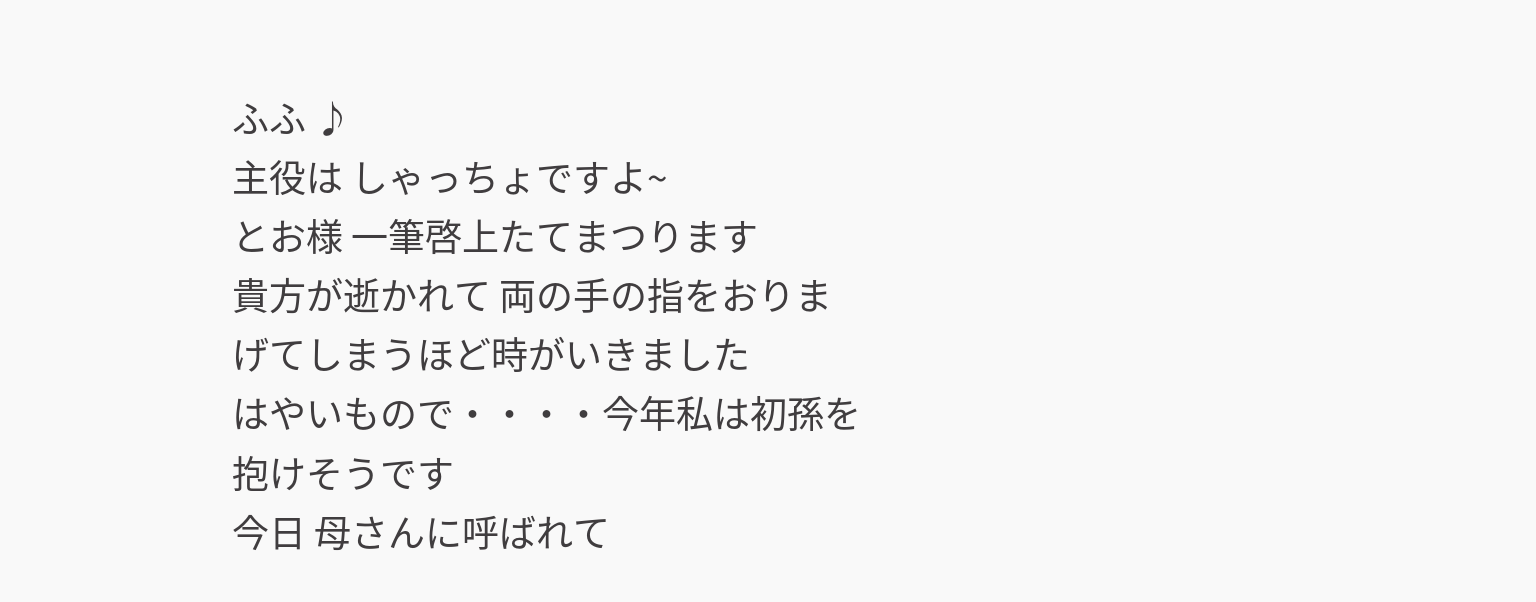ふふ ♪
主役は しゃっちょですよ~
とお様 一筆啓上たてまつります
貴方が逝かれて 両の手の指をおりまげてしまうほど時がいきました
はやいもので・・・・今年私は初孫を抱けそうです
今日 母さんに呼ばれて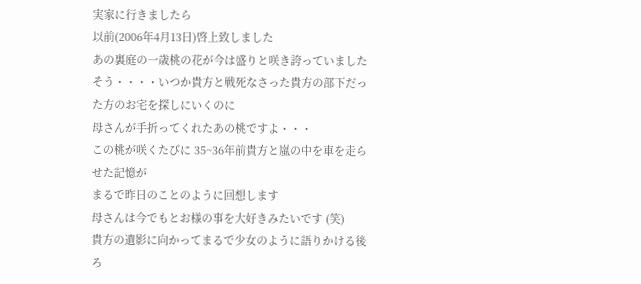実家に行きましたら
以前(2006年4月13日)啓上致しました
あの裏庭の一歳桃の花が今は盛りと咲き誇っていました
そう・・・・いつか貴方と戦死なさった貴方の部下だった方のお宅を探しにいくのに
母さんが手折ってくれたあの桃ですよ・・・
この桃が咲くたびに 35~36年前貴方と嵐の中を車を走らせた記憶が
まるで昨日のことのように回想します
母さんは今でもとお様の事を大好きみたいです (笑)
貴方の遺影に向かってまるで少女のように語りかける後ろ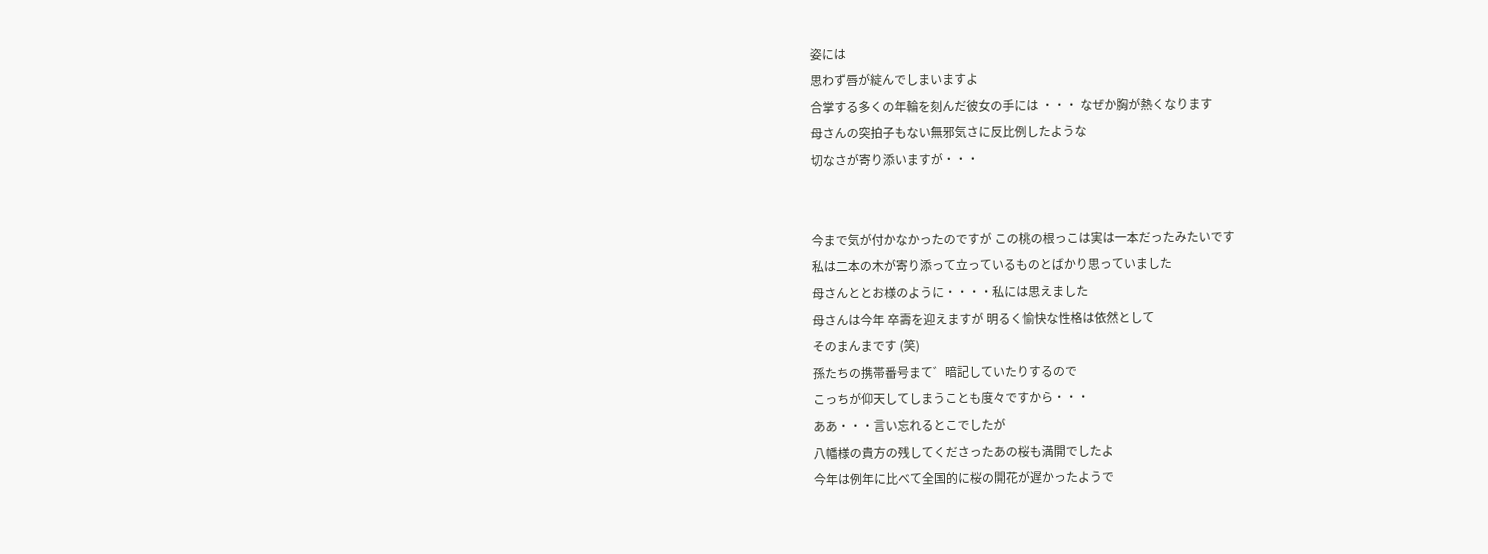姿には
思わず唇が綻んでしまいますよ
合掌する多くの年輪を刻んだ彼女の手には ・・・ なぜか胸が熱くなります
母さんの突拍子もない無邪気さに反比例したような
切なさが寄り添いますが・・・


今まで気が付かなかったのですが この桃の根っこは実は一本だったみたいです
私は二本の木が寄り添って立っているものとばかり思っていました
母さんととお様のように・・・・私には思えました
母さんは今年 卒壽を迎えますが 明るく愉快な性格は依然として
そのまんまです (笑)
孫たちの携帯番号まて゛暗記していたりするので
こっちが仰天してしまうことも度々ですから・・・
ああ・・・言い忘れるとこでしたが
八幡様の貴方の残してくださったあの桜も満開でしたよ
今年は例年に比べて全国的に桜の開花が遅かったようで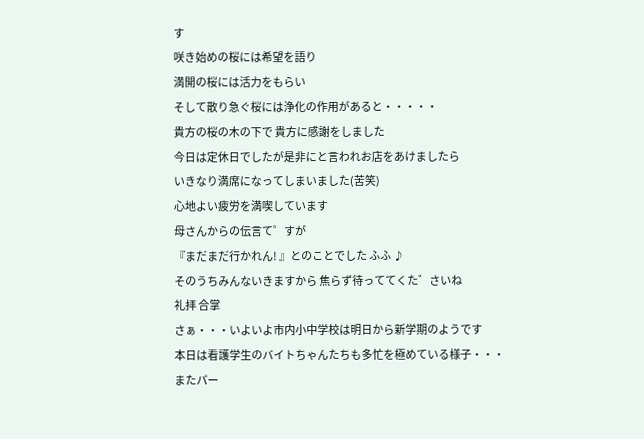す
咲き始めの桜には希望を語り
満開の桜には活力をもらい
そして散り急ぐ桜には浄化の作用があると・・・・・
貴方の桜の木の下で 貴方に感謝をしました
今日は定休日でしたが是非にと言われお店をあけましたら
いきなり満席になってしまいました(苦笑)
心地よい疲労を満喫しています
母さんからの伝言て゜すが
『まだまだ行かれん! 』とのことでした ふふ ♪
そのうちみんないきますから 焦らず待っててくた゛さいね
礼拝 合掌
さぁ・・・いよいよ市内小中学校は明日から新学期のようです
本日は看護学生のバイトちゃんたちも多忙を極めている様子・・・
またパー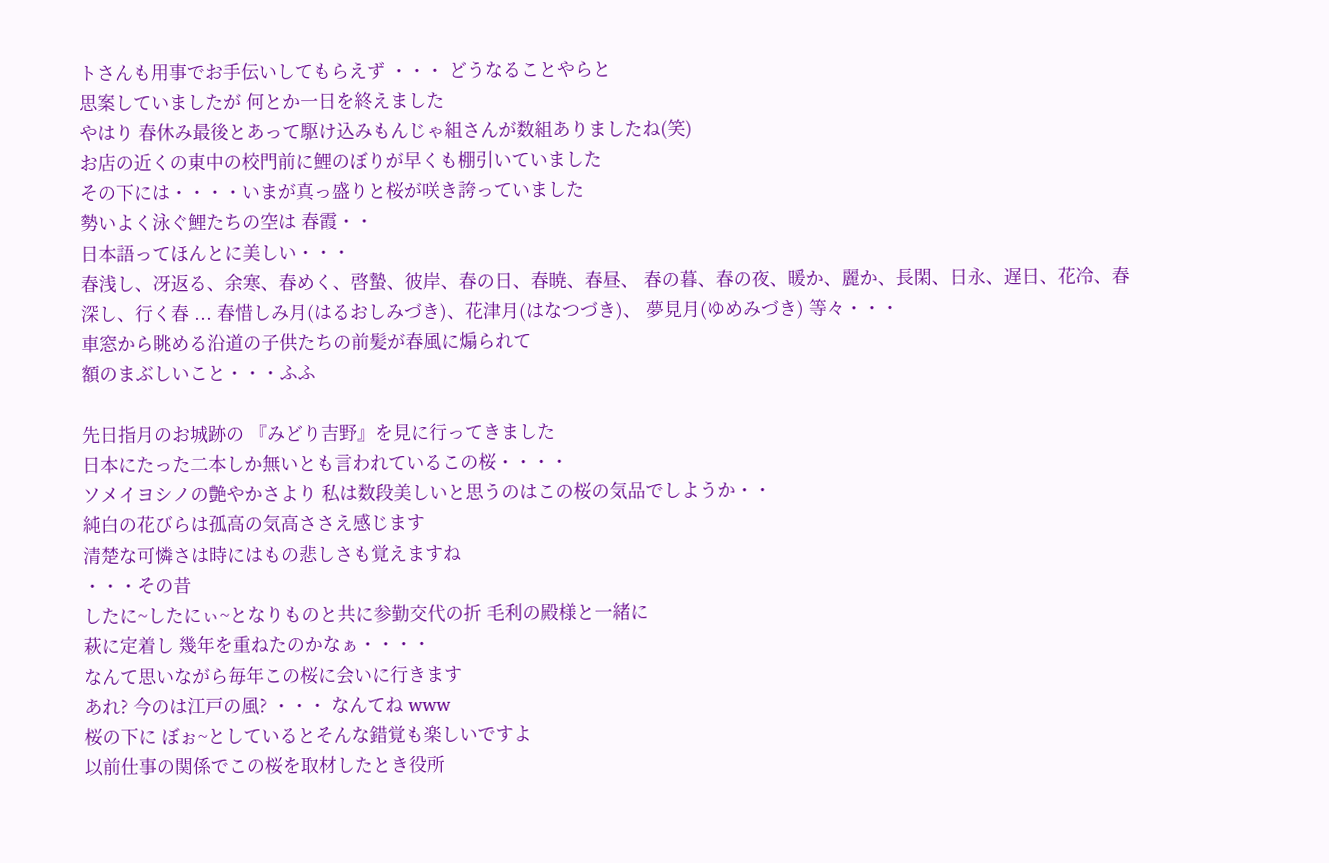トさんも用事でお手伝いしてもらえず ・・・ どうなることやらと
思案していましたが 何とか一日を終えました
やはり 春休み最後とあって駆け込みもんじゃ組さんが数組ありましたね(笑)
お店の近くの東中の校門前に鯉のぼりが早くも棚引いていました
その下には・・・・いまが真っ盛りと桜が咲き誇っていました
勢いよく泳ぐ鯉たちの空は 春霞・・
日本語ってほんとに美しい・・・
春浅し、冴返る、余寒、春めく、啓蟄、彼岸、春の日、春暁、春昼、 春の暮、春の夜、暖か、麗か、長閑、日永、遅日、花冷、春深し、行く春 ... 春惜しみ月(はるおしみづき)、花津月(はなつづき)、 夢見月(ゆめみづき) 等々・・・
車窓から眺める沿道の子供たちの前髪が春風に煽られて
額のまぶしいこと・・・ふふ

先日指月のお城跡の 『みどり吉野』を見に行ってきました
日本にたった二本しか無いとも言われているこの桜・・・・
ソメイヨシノの艶やかさより 私は数段美しいと思うのはこの桜の気品でしようか・・
純白の花びらは孤高の気高ささえ感じます
清楚な可憐さは時にはもの悲しさも覚えますね
・・・その昔
したに~したにぃ~となりものと共に参勤交代の折 毛利の殿様と一緒に
萩に定着し 幾年を重ねたのかなぁ・・・・
なんて思いながら毎年この桜に会いに行きます
あれ? 今のは江戸の風? ・・・ なんてね www
桜の下に ぼぉ~としているとそんな錯覚も楽しいですよ
以前仕事の関係でこの桜を取材したとき役所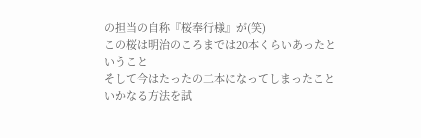の担当の自称『桜奉行様』が(笑)
この桜は明治のころまでは20本くらいあったということ
そして今はたったの二本になってしまったこと
いかなる方法を試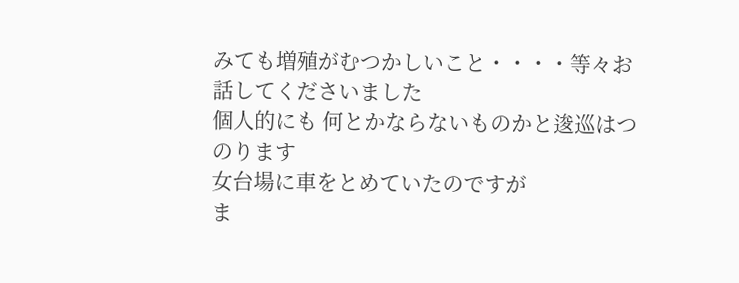みても増殖がむつかしいこと・・・・等々お話してくださいました
個人的にも 何とかならないものかと逡巡はつのります
女台場に車をとめていたのですが
ま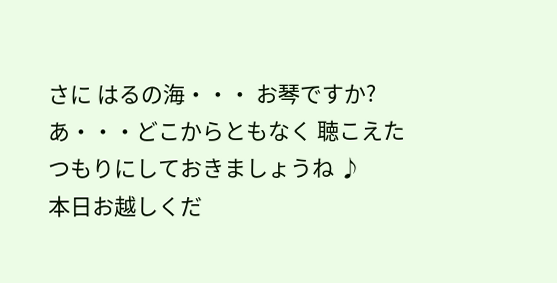さに はるの海・・・ お琴ですか?
あ・・・どこからともなく 聴こえたつもりにしておきましょうね ♪
本日お越しくだ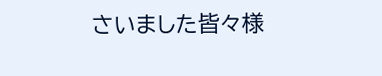さいました皆々様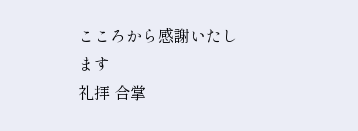こころから感謝いたします
礼拝 合掌